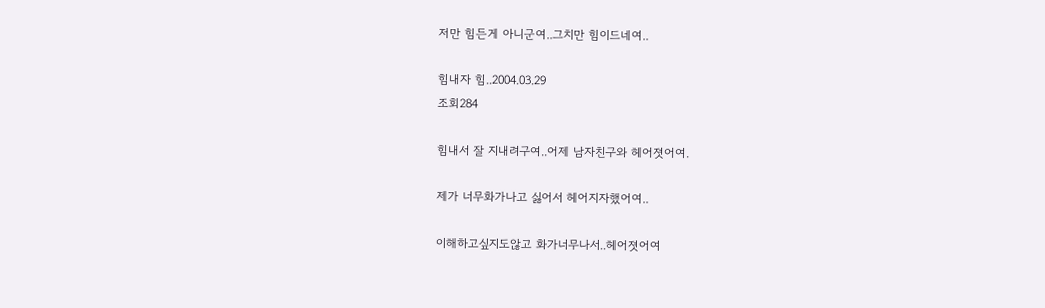저만 힘든게 아니군여..그치만 힘이드네여..

힘내자 힘..2004.03.29
조회284

힘내서 잘 지내려구여..어제 남자친구와 헤어졋어여.

제가 너무화가나고 싫어서 헤어지자했어여..

이해하고싶지도않고 화가너무나서..헤어졋어여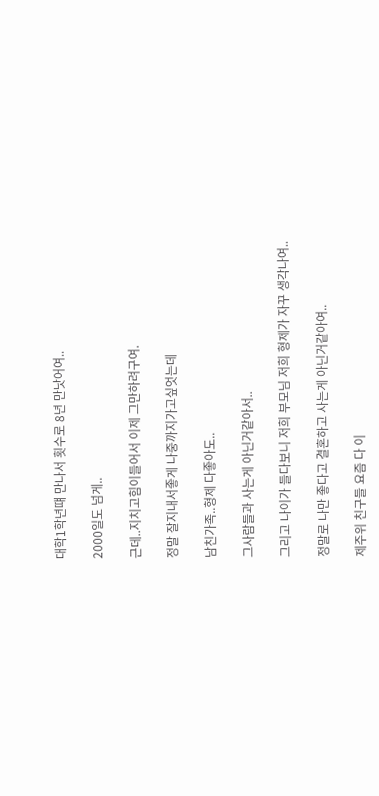대학1학년떄 만나서 횟수로 8년 만낫어여..

2000일도 넘게..

근데..지치고힘이들어서 이제 그만하려구여.

정말 잘지내서좋게 나중까지가고싶엇는데

남친가족..형제 다좋아도..

그사람들과 사는게 아닌거같아서..

그리고 나이가 들다보니 저희 부모님 저희 형제가 자꾸 생각나여..

정말로 나만 좋다고 결혼하고 사는게 아닌거같아여..

제주위 친구들 요즘 다 이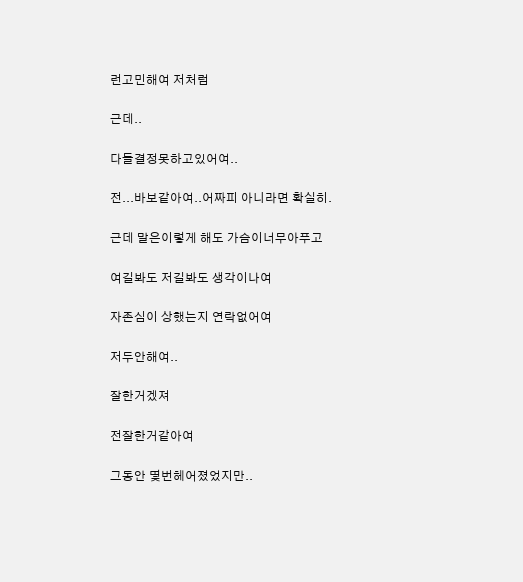런고민해여 저처럼

근데..

다들결정못하고있어여..

전...바보같아여..어짜피 아니라면 확실히.

근데 말은이렇게 해도 가슴이너무아푸고

여길봐도 저길봐도 생각이나여

자존심이 상했는지 연락없어여

저두안해여..

잘한거겠져

전잘한거같아여

그동안 몇번헤어졌었지만..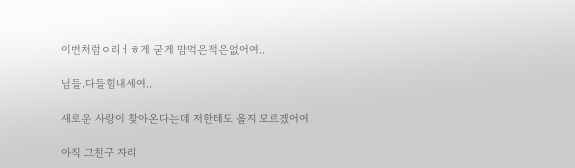이번처럼ㅇ리ㅓㅎ게 굳게 맘먹은적은없어여..

님들.다들힘내세여..

새로운 사랑이 찾아온다는데 저한테도 올지 모르겠어여

아직 그친구 자리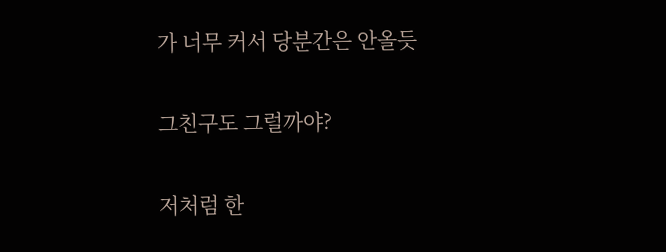가 너무 커서 당분간은 안올듯

그친구도 그럴까야?

저처럼 한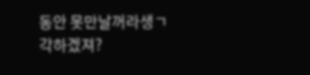동안 못만날꺼라생ㄱ각하겠져?